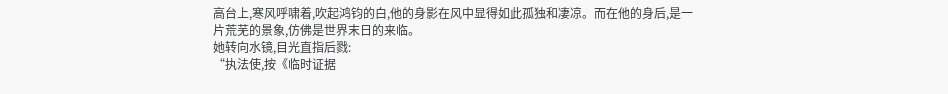高台上,寒风呼啸着,吹起鸿钧的白,他的身影在风中显得如此孤独和凄凉。而在他的身后,是一片荒芜的景象,仿佛是世界末日的来临。
她转向水镜,目光直指后戮:
“执法使,按《临时证据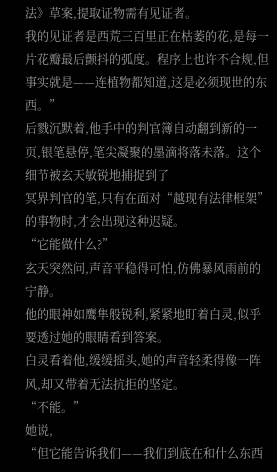法》草案,提取证物需有见证者。
我的见证者是西荒三百里正在枯萎的花,是每一片花瓣最后颤抖的弧度。程序上也许不合规,但事实就是——连植物都知道,这是必须现世的东西。”
后戮沉默着,他手中的判官簿自动翻到新的一页,银笔悬停,笔尖凝聚的墨滴将落未落。这个细节被玄天敏锐地捕捉到了
冥界判官的笔,只有在面对“越现有法律框架”
的事物时,才会出现这种迟疑。
“它能做什么?”
玄天突然问,声音平稳得可怕,仿佛暴风雨前的宁静。
他的眼神如鹰隼般锐利,紧紧地盯着白灵,似乎要透过她的眼睛看到答案。
白灵看着他,缓缓摇头,她的声音轻柔得像一阵风,却又带着无法抗拒的坚定。
“不能。”
她说,
“但它能告诉我们——我们到底在和什么东西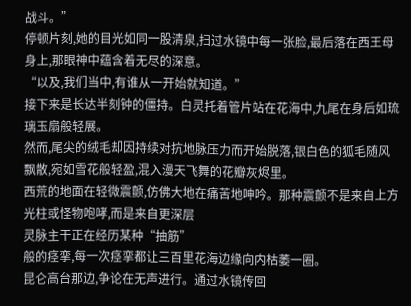战斗。”
停顿片刻,她的目光如同一股清泉,扫过水镜中每一张脸,最后落在西王母身上,那眼神中蕴含着无尽的深意。
“以及,我们当中,有谁从一开始就知道。”
接下来是长达半刻钟的僵持。白灵托着管片站在花海中,九尾在身后如琉璃玉扇般轻展。
然而,尾尖的绒毛却因持续对抗地脉压力而开始脱落,银白色的狐毛随风飘散,宛如雪花般轻盈,混入漫天飞舞的花瓣灰烬里。
西荒的地面在轻微震颤,仿佛大地在痛苦地呻吟。那种震颤不是来自上方光柱或怪物咆哮,而是来自更深层
灵脉主干正在经历某种“抽筋”
般的痉挛,每一次痉挛都让三百里花海边缘向内枯萎一圈。
昆仑高台那边,争论在无声进行。通过水镜传回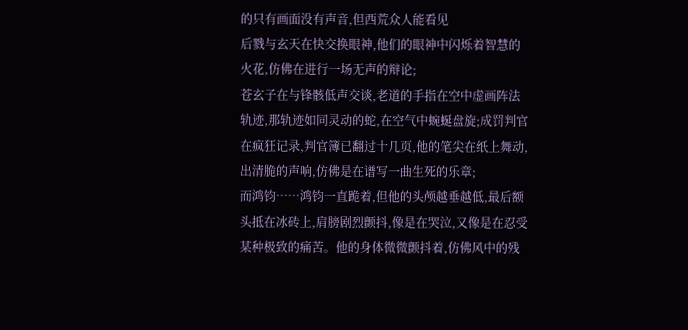的只有画面没有声音,但西荒众人能看见
后戮与玄天在快交换眼神,他们的眼神中闪烁着智慧的火花,仿佛在进行一场无声的辩论;
苍玄子在与锋骸低声交谈,老道的手指在空中虚画阵法轨迹,那轨迹如同灵动的蛇,在空气中蜿蜒盘旋;成罚判官在疯狂记录,判官簿已翻过十几页,他的笔尖在纸上舞动,出清脆的声响,仿佛是在谱写一曲生死的乐章;
而鸿钧……鸿钧一直跪着,但他的头颅越垂越低,最后额头抵在冰砖上,肩膀剧烈颤抖,像是在哭泣,又像是在忍受某种极致的痛苦。他的身体微微颤抖着,仿佛风中的残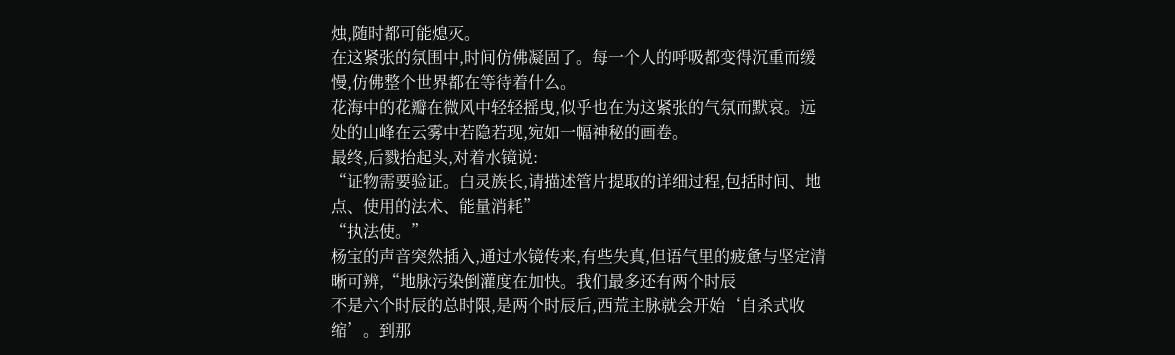烛,随时都可能熄灭。
在这紧张的氛围中,时间仿佛凝固了。每一个人的呼吸都变得沉重而缓慢,仿佛整个世界都在等待着什么。
花海中的花瓣在微风中轻轻摇曳,似乎也在为这紧张的气氛而默哀。远处的山峰在云雾中若隐若现,宛如一幅神秘的画卷。
最终,后戮抬起头,对着水镜说:
“证物需要验证。白灵族长,请描述管片提取的详细过程,包括时间、地点、使用的法术、能量消耗”
“执法使。”
杨宝的声音突然插入,通过水镜传来,有些失真,但语气里的疲惫与坚定清晰可辨,“地脉污染倒灌度在加快。我们最多还有两个时辰
不是六个时辰的总时限,是两个时辰后,西荒主脉就会开始‘自杀式收缩’。到那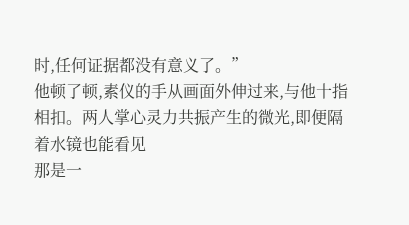时,任何证据都没有意义了。”
他顿了顿,素仪的手从画面外伸过来,与他十指相扣。两人掌心灵力共振产生的微光,即便隔着水镜也能看见
那是一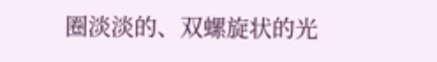圈淡淡的、双螺旋状的光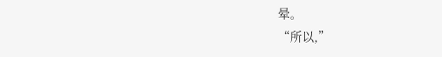晕。
“所以,”